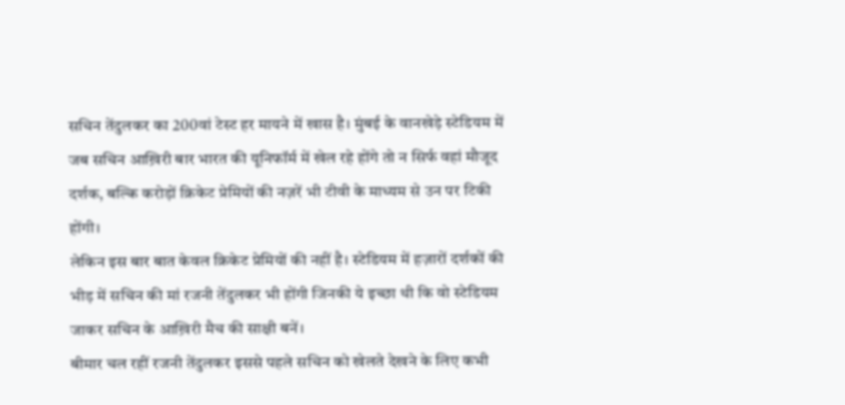सचिन तेंदुलकर का 200वां टेस्ट हर मायने में खास है। मुंबई के वानखेड़े स्टेडियम में जब सचिन आख़िरी बार भारत की यूनिफॉर्म में खेल रहे होंगे तो न सिर्फ वहां मौजूद दर्शक, बल्कि करोड़ों क्रिकेट प्रेमियों की नज़रें भी टीवी के माध्यम से उन पर टिकी होंगी।
लेकिन इस बार बात केवल क्रिकेट प्रेमियों की नहीं है। स्टेडियम में हज़ारों दर्शकों की भीड़ में सचिन की मां रजनी तेंदुलकर भी होंगी जिनकी ये इच्छा थी कि वो स्टेडियम जाकर सचिन के आख़िरी मैच की साक्षी बनें।
बीमार चल रहीं रजनी तेंदुलकर इससे पहले सचिन को खेलते देखने के लिए कभी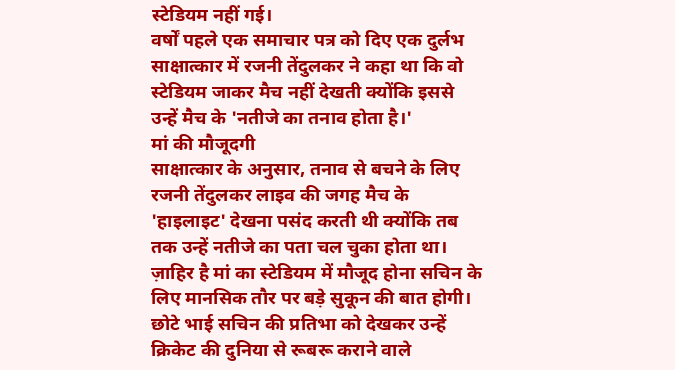स्टेडियम नहीं गई।
वर्षों पहले एक समाचार पत्र को दिए एक दुर्लभ साक्षात्कार में रजनी तेंदुलकर ने कहा था कि वो स्टेडियम जाकर मैच नहीं देखती क्योंकि इससे उन्हें मैच के 'नतीजे का तनाव होता है।'
मां की मौजूदगी
साक्षात्कार के अनुसार, तनाव से बचने के लिए रजनी तेंदुलकर लाइव की जगह मैच के 'हाइलाइट' देखना पसंद करती थी क्योंकि तब तक उन्हें नतीजे का पता चल चुका होता था।
ज़ाहिर है मां का स्टेडियम में मौजूद होना सचिन के लिए मानसिक तौर पर बड़े सुकून की बात होगी।
छोटे भाई सचिन की प्रतिभा को देखकर उन्हें क्रिकेट की दुनिया से रूबरू कराने वाले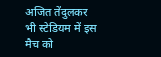अजित तेंदुलकर भी स्टेडियम में इस मैच को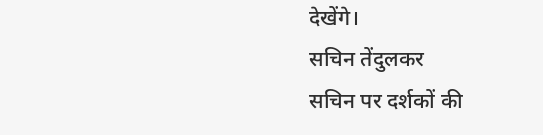देखेंगे।
सचिन तेंदुलकर
सचिन पर दर्शकों की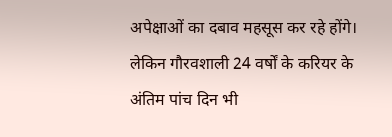अपेक्षाओं का दबाव महसूस कर रहे होंगे।
लेकिन गौरवशाली 24 वर्षों के करियर के अंतिम पांच दिन भी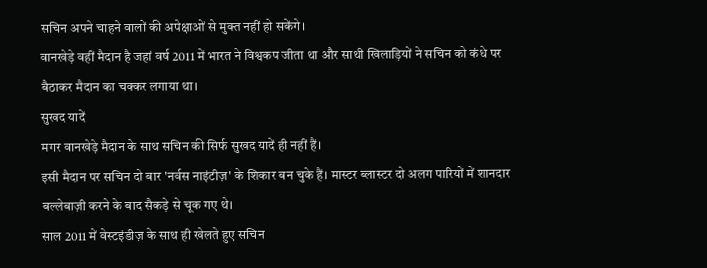सचिन अपने चाहने वालों की अपेक्षाओं से मुक्त नहीं हो सकेंगे।
वानखेड़े वहीं मैदान है जहां वर्ष 2011 में भारत ने विश्वकप जीता था और साथी खिलाड़ियों ने सचिन को कंधे पर बैठाकर मैदान का चक्कर लगाया था।
सुखद यादें
मगर वानखेड़े मैदान के साथ सचिन की सिर्फ सुखद यादें ही नहीं हैं।
इसी मैदान पर सचिन दो बार 'नर्वस नाइंटीज़' के शिकार बन चुके हैं। मास्टर ब्लास्टर दो अलग पारियों में शानदार बल्लेबाज़ी करने के बाद सैकड़े से चूक गए थे।
साल 2011 में वेस्टइंडीज़ के साथ ही खेलते हुए सचिन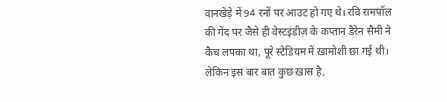वानखेड़े में 94 रनों पर आउट हो गए थे। रवि रामपॉल की गेंद पर जैसे ही वेस्टइंडीज़ के कप्तान डैरेन सैमी ने कैच लपका था, पूरे स्टेडियम में ख़ामोशी छा गई थी।
लेकिन इस बार बात कुछ ख़ास है,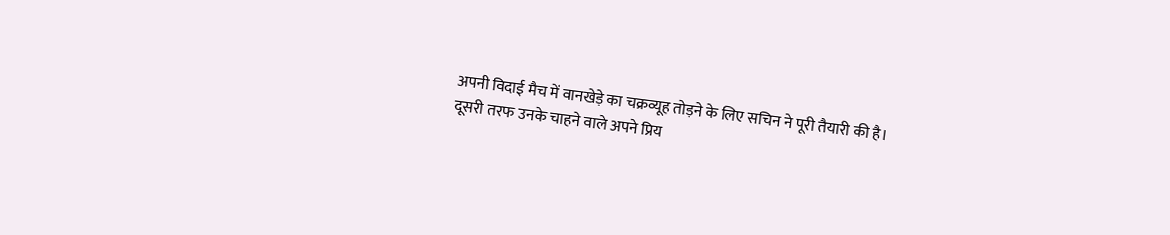अपनी विदाई मैच में वानखेड़े का चक्रव्यूह तोड़ने के लिए सचिन ने पूरी तैयारी की है।
दूसरी तरफ उनके चाहने वाले अपने प्रिय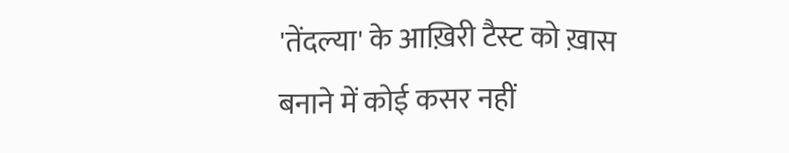'तेंदल्या' के आख़िरी टैस्ट को ख़ास बनाने में कोई कसर नहीं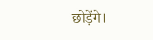छोड़ेंगे।